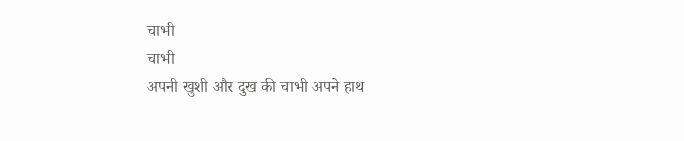चाभी
चाभी
अपनी खुशी और दुख की चाभी अपने हाथ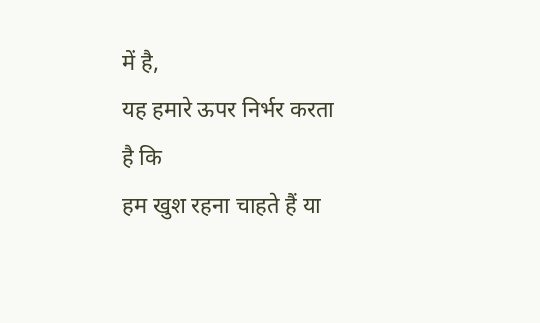में है,
यह हमारे ऊपर निर्भर करता है कि
हम खुश रहना चाहते हैं या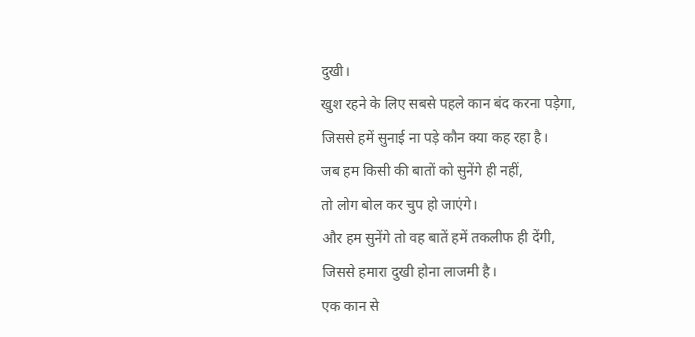दुखी।
खुश रहने के लिए सबसे पहले कान बंद करना पड़ेगा,
जिससे हमें सुनाई ना पड़े कौन क्या कह रहा है।
जब हम किसी की बातों को सुनेंगे ही नहीं,
तो लोग बोल कर चुप हो जाएंगे।
और हम सुनेंगे तो वह बातें हमें तकलीफ ही देंगी,
जिससे हमारा दुखी होना लाजमी है।
एक कान से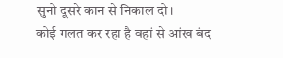सुनो दूसरे कान से निकाल दो।
कोई गलत कर रहा है वहां से आंख बंद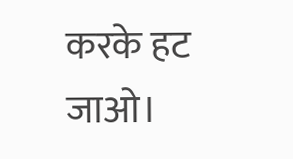करके हट जाओ।